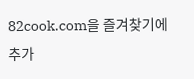82cook.com을 즐겨찾기에 추가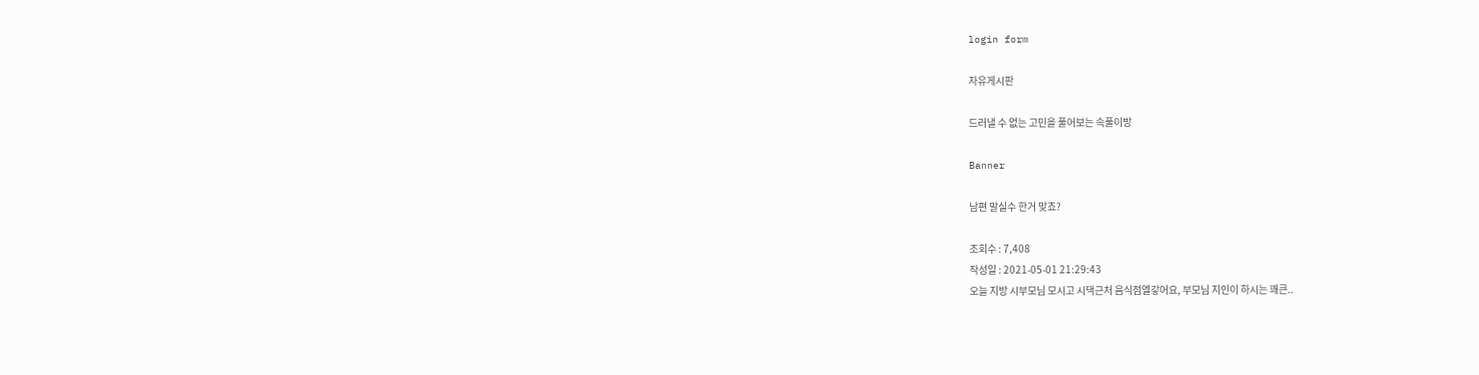login form

자유게시판

드러낼 수 없는 고민을 풀어보는 속풀이방

Banner

남편 말실수 한거 맞죠?

조회수 : 7,408
작성일 : 2021-05-01 21:29:43
오늘 지방 시부모님 모시고 시댁근처 음식점엘갛어요, 부모님 지인이 하시는 꽤큰..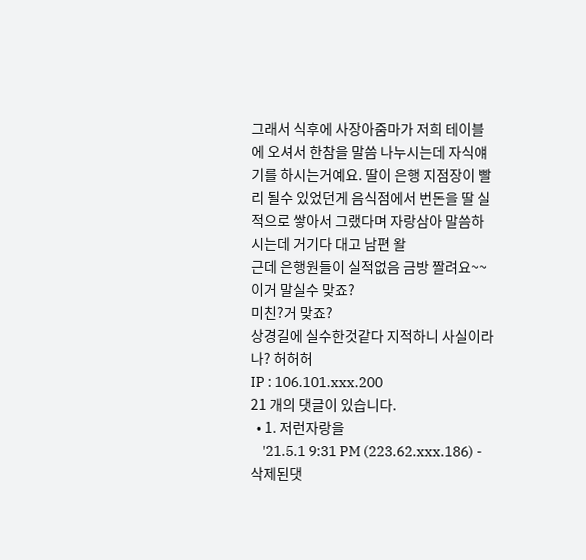그래서 식후에 사장아줌마가 저희 테이블에 오셔서 한참을 말씀 나누시는데 자식얘기를 하시는거예요. 딸이 은행 지점장이 빨리 될수 있었던게 음식점에서 번돈을 딸 실적으로 쌓아서 그랬다며 자랑삼아 말씀하시는데 거기다 대고 남편 왈
근데 은행원들이 실적없음 금방 짤려요~~
이거 말실수 맞죠?
미친?거 맞죠?
상경길에 실수한것같다 지적하니 사실이라나? 허허허
IP : 106.101.xxx.200
21 개의 댓글이 있습니다.
  • 1. 저런자랑을
    '21.5.1 9:31 PM (223.62.xxx.186) - 삭제된댓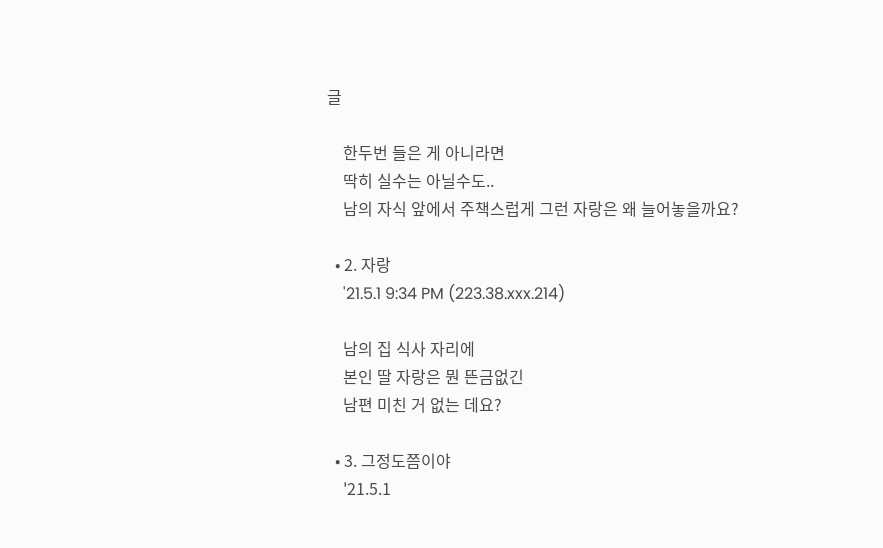글

    한두번 들은 게 아니라면
    딱히 실수는 아닐수도..
    남의 자식 앞에서 주책스럽게 그런 자랑은 왜 늘어놓을까요?

  • 2. 자랑
    '21.5.1 9:34 PM (223.38.xxx.214)

    남의 집 식사 자리에
    본인 딸 자랑은 뭔 뜬금없긴
    남편 미친 거 없는 데요?

  • 3. 그정도쯤이야
    '21.5.1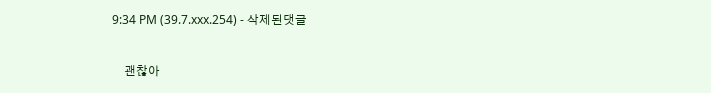9:34 PM (39.7.xxx.254) - 삭제된댓글

    괜찮아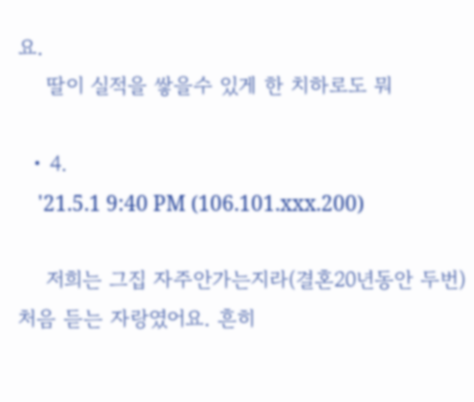요.
    딸이 실적을 쌓을수 있게 한 치하로도 뭐

  • 4.
    '21.5.1 9:40 PM (106.101.xxx.200)

    저희는 그집 자주안가는지라(결혼20년동안 두번)처음 듣는 자랑였어요. 흔히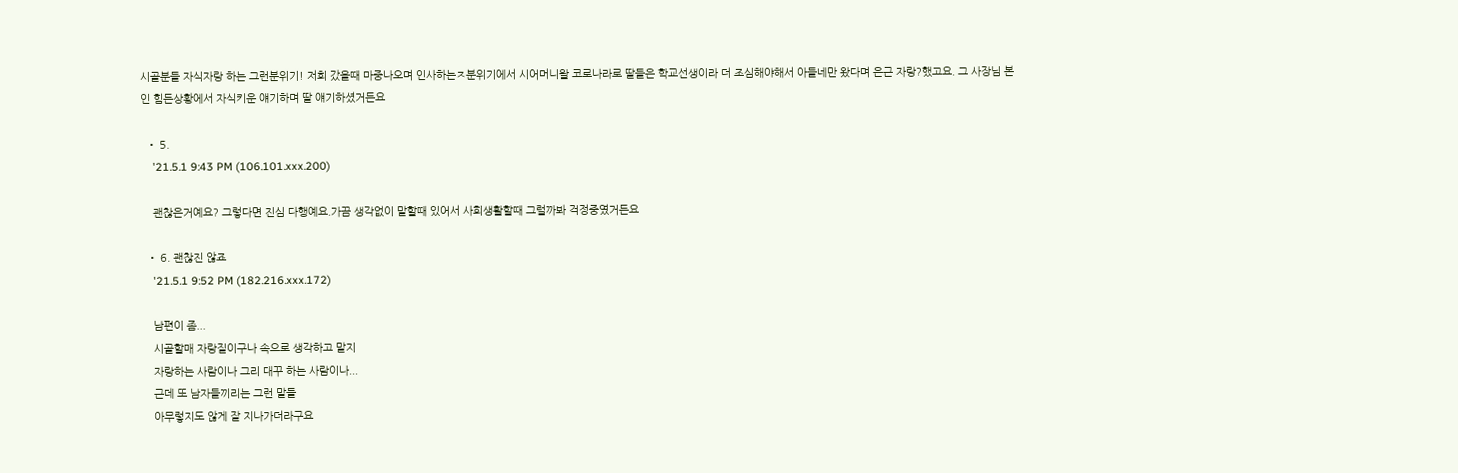시골분들 자식자랑 하는 그런분위기! 저희 갔을때 마중나오며 인사하는ㅈ분위기에서 시어머니왈 코로나라로 딸들은 학교선생이라 더 조심해야해서 아들네만 왔다며 은근 자랑?했고요. 그 사장님 본인 힘든상황에서 자식키운 얘기하며 딸 얘기하셨거든요

  • 5.
    '21.5.1 9:43 PM (106.101.xxx.200)

    괜찮은거예요? 그렇다면 진심 다행예요.가끔 생각없이 말할때 있어서 사회생활할때 그럴까봐 걱정중였거든요

  • 6. 괜찮진 않죠
    '21.5.1 9:52 PM (182.216.xxx.172)

    남편이 좀...
    시골할매 자랑질이구나 속으로 생각하고 말지
    자랑하는 사람이나 그리 대꾸 하는 사람이나...
    근데 또 남자들끼리는 그런 말들
    아무렇지도 않게 잘 지나가더라구요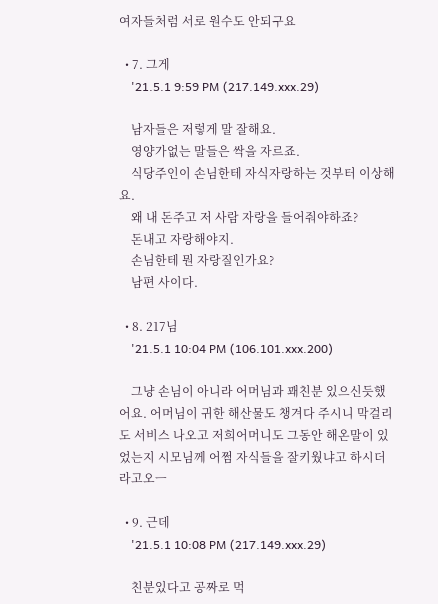여자들처럼 서로 원수도 안되구요

  • 7. 그게
    '21.5.1 9:59 PM (217.149.xxx.29)

    남자들은 저렇게 말 잘해요.
    영양가없는 말들은 싹을 자르죠.
    식당주인이 손님한테 자식자랑하는 것부터 이상해요.
    왜 내 돈주고 저 사람 자랑을 들어줘야하죠?
    돈내고 자랑해야지.
    손님한테 뭔 자랑질인가요?
    남편 사이다.

  • 8. 217님
    '21.5.1 10:04 PM (106.101.xxx.200)

    그냥 손님이 아니라 어머님과 꽤친분 있으신듯했어요. 어머님이 귀한 해산물도 챙겨다 주시니 막걸리도 서비스 나오고 저희어머니도 그동안 해온말이 있었는지 시모님께 어쩜 자식들을 잘키웠냐고 하시더라고오ㅡ

  • 9. 근데
    '21.5.1 10:08 PM (217.149.xxx.29)

    친분있다고 공짜로 먹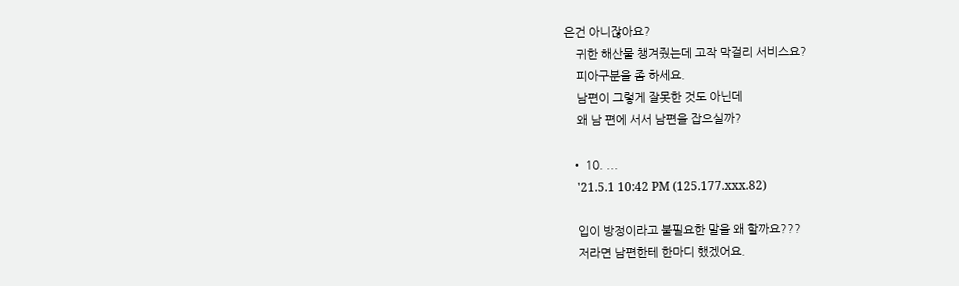은건 아니잖아요?
    귀한 해산물 챙겨줬는데 고작 막걸리 서비스요?
    피아구분을 좀 하세요.
    남편이 그렇게 잘못한 것도 아닌데
    왜 남 편에 서서 남편을 잡으실까?

  • 10. ...
    '21.5.1 10:42 PM (125.177.xxx.82)

    입이 방정이라고 불필요한 말을 왜 할까요???
    저라면 남편한테 한마디 했겠어요.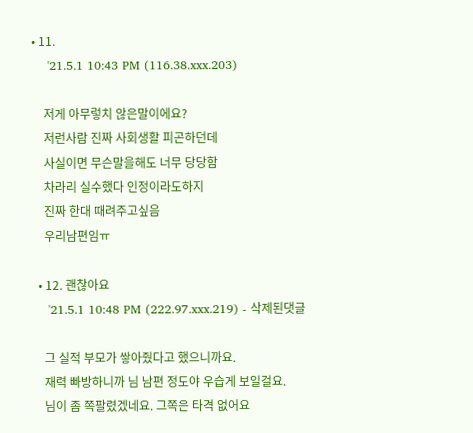• 11.
    '21.5.1 10:43 PM (116.38.xxx.203)

    저게 아무렇치 않은말이에요?
    저런사람 진짜 사회생활 피곤하던데
    사실이면 무슨말을해도 너무 당당함
    차라리 실수했다 인정이라도하지
    진짜 한대 때려주고싶음
    우리남편임ㅠ

  • 12. 괜찮아요
    '21.5.1 10:48 PM (222.97.xxx.219) - 삭제된댓글

    그 실적 부모가 쌓아줬다고 했으니까요.
    재력 빠방하니까 님 남편 정도야 우습게 보일걸요.
    님이 좀 쪽팔렸겠네요. 그쪽은 타격 없어요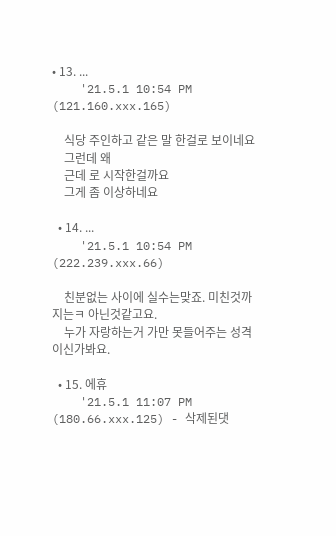• 13. ...
    '21.5.1 10:54 PM (121.160.xxx.165)

    식당 주인하고 같은 말 한걸로 보이네요
    그런데 왜
    근데 로 시작한걸까요
    그게 좀 이상하네요

  • 14. ...
    '21.5.1 10:54 PM (222.239.xxx.66)

    친분없는 사이에 실수는맞죠. 미친것까지는ㅋ 아닌것같고요.
    누가 자랑하는거 가만 못들어주는 성격이신가봐요.

  • 15. 에휴
    '21.5.1 11:07 PM (180.66.xxx.125) - 삭제된댓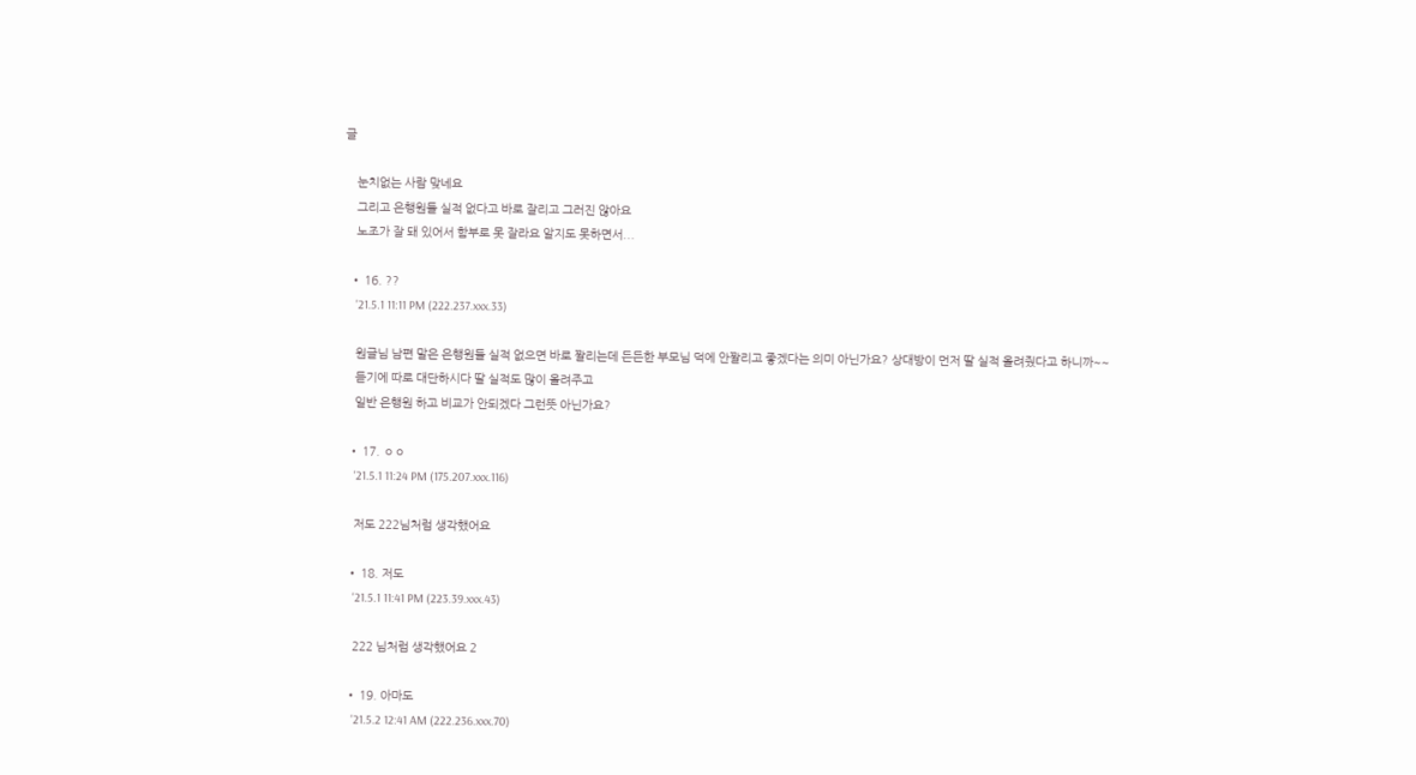글

    눈치없는 사람 맞네요
    그리고 은행원들 실적 없다고 바로 잘리고 그러진 않아요
    노조가 잘 돼 있어서 함부로 못 잘라요 알지도 못하면서...

  • 16. ??
    '21.5.1 11:11 PM (222.237.xxx.33)

    원글님 남편 말은 은행원들 실적 없으면 바로 짤리는데 든든한 부모님 덕에 안짤리고 좋겠다는 의미 아닌가요? 상대방이 먼저 딸 실적 올려줬다고 하니까~~
    듣기에 따로 대단하시다 딸 실적도 많이 올려주고
    일반 은행원 하고 비교가 안되겠다 그런뜻 아닌가요?

  • 17. ㅇㅇ
    '21.5.1 11:24 PM (175.207.xxx.116)

    저도 222님처럼 생각했어요

  • 18. 저도
    '21.5.1 11:41 PM (223.39.xxx.43)

    222 님처럼 생각했어요 2

  • 19. 아마도
    '21.5.2 12:41 AM (222.236.xxx.70)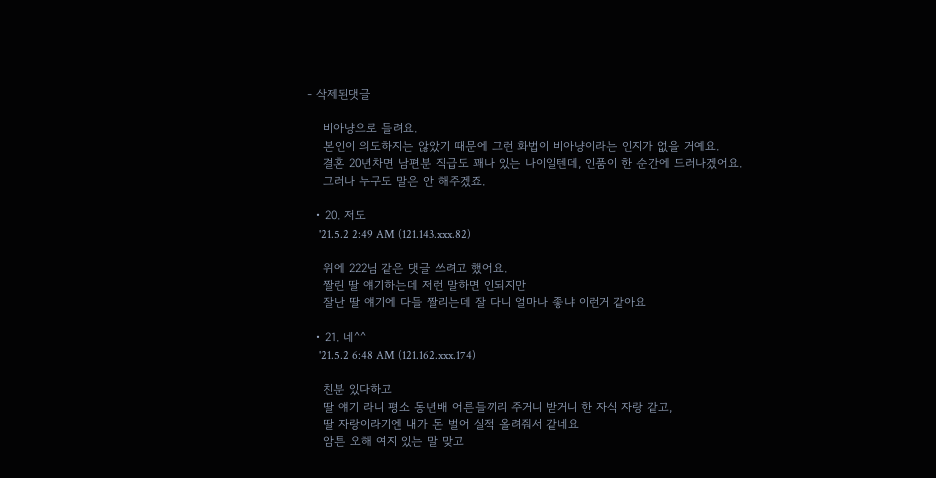- 삭제된댓글

    비아냥으로 들려요.
    본인이 의도하지는 않았기 때문에 그런 화법이 비아냥이라는 인지가 없을 거예요.
    결혼 20년차면 남편분 직급도 꽤나 있는 나이일텐데, 인품이 한 순간에 드러나겠어요.
    그러나 누구도 말은 안 해주겠죠.

  • 20. 저도
    '21.5.2 2:49 AM (121.143.xxx.82)

    위에 222님 같은 댓글 쓰려고 했어요.
    짤린 딸 얘기하는데 저런 말하면 인되지만
    잘난 딸 얘기에 다들 짤리는데 잘 다니 얼마나 좋냐 이런거 같아요

  • 21. 네^^
    '21.5.2 6:48 AM (121.162.xxx.174)

    친분 있다하고
    딸 얘기 라니 평소 동년배 어른들끼리 주거니 받거니 한 자식 자랑 같고,
    딸 자랑이라기엔 내가 돈 벌어 실적 올려줘서 같네요
    암튼 오해 여지 있는 말 맞고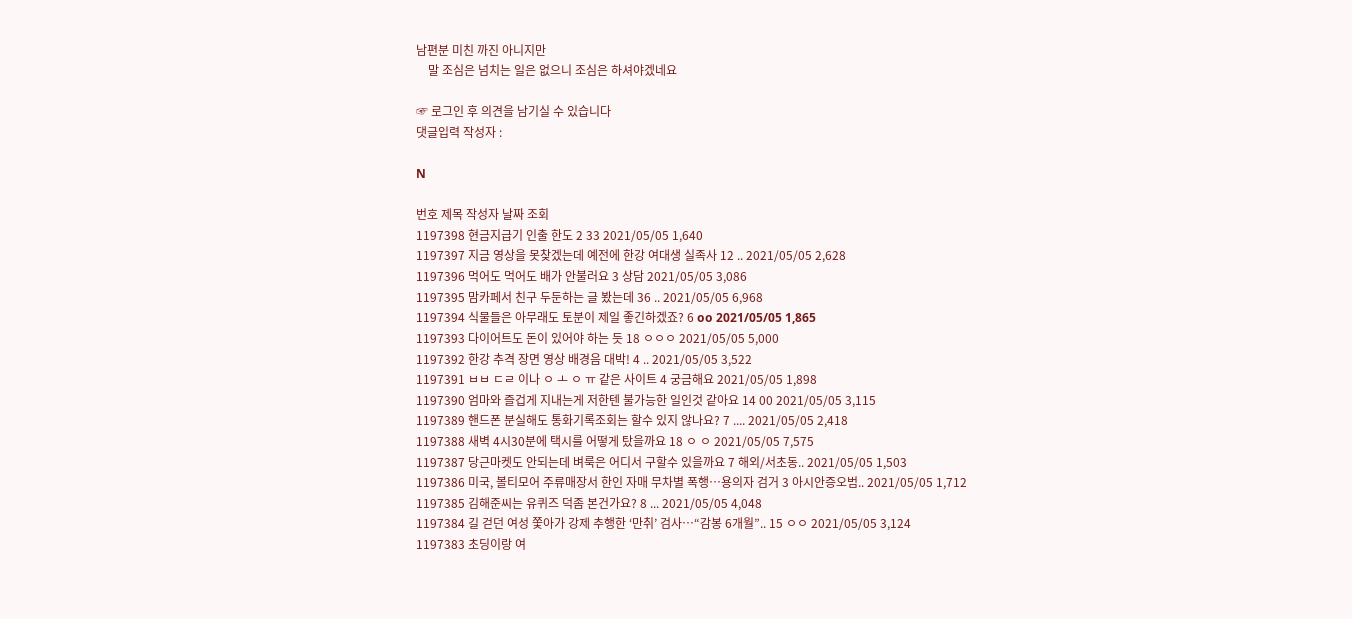남편분 미친 까진 아니지만
    말 조심은 넘치는 일은 없으니 조심은 하셔야겠네요

☞ 로그인 후 의견을 남기실 수 있습니다
댓글입력 작성자 :

N

번호 제목 작성자 날짜 조회
1197398 현금지급기 인출 한도 2 33 2021/05/05 1,640
1197397 지금 영상을 못찾겠는데 예전에 한강 여대생 실족사 12 .. 2021/05/05 2,628
1197396 먹어도 먹어도 배가 안불러요 3 상담 2021/05/05 3,086
1197395 맘카페서 친구 두둔하는 글 봤는데 36 .. 2021/05/05 6,968
1197394 식물들은 아무래도 토분이 제일 좋긴하겠죠? 6 oo 2021/05/05 1,865
1197393 다이어트도 돈이 있어야 하는 듯 18 ㅇㅇㅇ 2021/05/05 5,000
1197392 한강 추격 장면 영상 배경음 대박! 4 .. 2021/05/05 3,522
1197391 ㅂㅂ ㄷㄹ 이나 ㅇ ㅗ ㅇ ㅠ 같은 사이트 4 궁금해요 2021/05/05 1,898
1197390 엄마와 즐겁게 지내는게 저한텐 불가능한 일인것 같아요 14 00 2021/05/05 3,115
1197389 핸드폰 분실해도 통화기록조회는 할수 있지 않나요? 7 .... 2021/05/05 2,418
1197388 새벽 4시30분에 택시를 어떻게 탔을까요 18 ㅇ ㅇ 2021/05/05 7,575
1197387 당근마켓도 안되는데 벼룩은 어디서 구할수 있을까요 7 해외/서초동.. 2021/05/05 1,503
1197386 미국, 볼티모어 주류매장서 한인 자매 무차별 폭행…용의자 검거 3 아시안증오범.. 2021/05/05 1,712
1197385 김해준씨는 유퀴즈 덕좀 본건가요? 8 ... 2021/05/05 4,048
1197384 길 걷던 여성 쫓아가 강제 추행한 ‘만취’ 검사…“감봉 6개월”.. 15 ㅇㅇ 2021/05/05 3,124
1197383 초딩이랑 여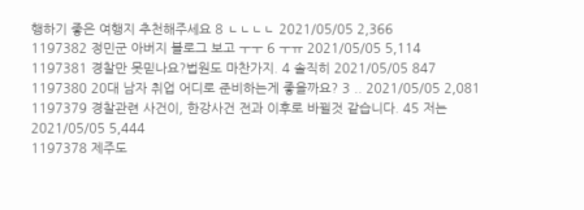행하기 좋은 여행지 추천해주세요 8 ㄴㄴㄴㄴ 2021/05/05 2,366
1197382 정민군 아버지 블로그 보고 ㅜㅜ 6 ㅜㅠ 2021/05/05 5,114
1197381 경찰만 못믿나요?법원도 마찬가지. 4 솔직히 2021/05/05 847
1197380 20대 남자 취업 어디로 준비하는게 좋을까요? 3 .. 2021/05/05 2,081
1197379 경찰관련 사건이, 한강사건 전과 이후로 바뀔것 같습니다. 45 저는 2021/05/05 5,444
1197378 제주도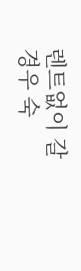렌트없이 갈 경우 숙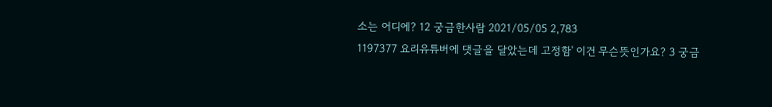소는 어디에? 12 궁금한사람 2021/05/05 2,783
1197377 요리유튜버에 댓글을 달았는데 고정함' 이건 무슨뜻인가요? 3 궁금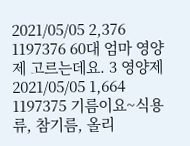2021/05/05 2,376
1197376 60대 엄마 영양제 고르는데요. 3 영양제 2021/05/05 1,664
1197375 기름이요~식용류, 참기름, 올리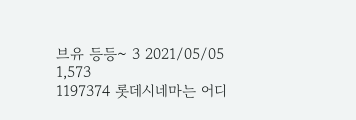브유 등등~ 3 2021/05/05 1,573
1197374 롯데시네마는 어디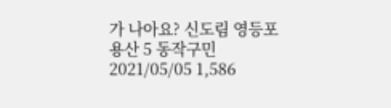가 나아요? 신도림 영등포 용산 5 동작구민 2021/05/05 1,586